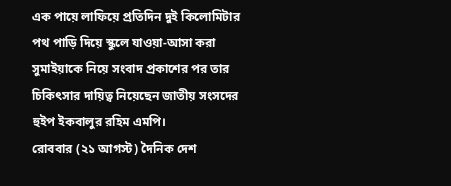এক পায়ে লাফিয়ে প্রতিদিন দুই কিলোমিটার পথ পাড়ি দিয়ে স্কুলে যাওয়া-আসা করা সুমাইয়াকে নিয়ে সংবাদ প্রকাশের পর তার চিকিৎসার দায়িত্ব নিয়েছেন জাতীয় সংসদের হুইপ ইকবালুর রহিম এমপি।
রোববার (২১ আগস্ট) দৈনিক দেশ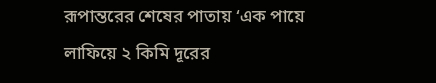রূপান্তরের শেষের পাতায় ‘এক পায়ে লাফিয়ে ২ কিমি দূরের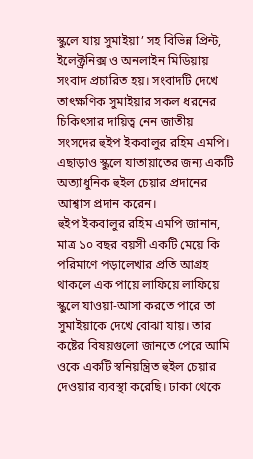স্কুলে যায় সুমাইয়া’ সহ বিভিন্ন প্রিন্ট, ইলেক্ট্রনিক্স ও অনলাইন মিডিয়ায় সংবাদ প্রচারিত হয়। সংবাদটি দেখে তাৎক্ষণিক সুমাইয়ার সকল ধরনের চিকিৎসার দায়িত্ব নেন জাতীয় সংসদের হুইপ ইকবালুর রহিম এমপি। এছাড়াও স্কুলে যাতায়াতের জন্য একটি অত্যাধুনিক হুইল চেয়ার প্রদানের আশ্বাস প্রদান করেন।
হুইপ ইকবালুর রহিম এমপি জানান, মাত্র ১০ বছর বয়সী একটি মেয়ে কি পরিমাণে পড়ালেখার প্রতি আগ্রহ থাকলে এক পায়ে লাফিয়ে লাফিয়ে স্কুলে যাওয়া-আসা করতে পারে তা সুমাইয়াকে দেখে বোঝা যায়। তার কষ্টের বিষয়গুলো জানতে পেরে আমি ওকে একটি স্বনিয়ন্ত্রিত হুইল চেয়ার দেওয়ার ব্যবস্থা করেছি। ঢাকা থেকে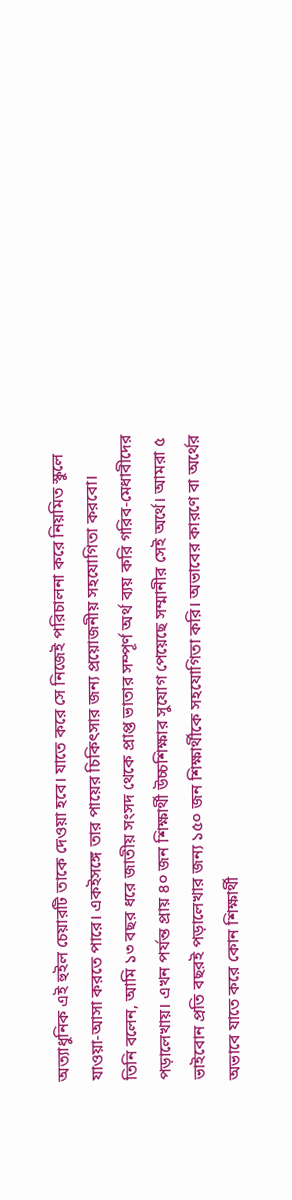অত্যাধুনিক এই হুইল চেয়ারটি তাকে দেওয়া হবে। যাতে করে সে নিজেই পরিচালনা করে নিয়মিত স্কুলে যাওয়া-আসা করতে পারে। একইসঙ্গে তার পায়ের চিকিৎসার জন্য প্রয়োজনীয় সহযোগিতা করবো।
তিনি বলেন, আমি ১৩ বছর ধরে জাতীয় সংসদ থেকে প্রাপ্ত ভাতার সম্পূর্ণ অর্থ ব্যয় করি গরিব-মেধাবীদের পড়ালেখায়। এখন পর্যন্ত প্রায় ৪০ জন শিক্ষার্থী উচ্চশিক্ষার সুযোগ পেয়েছে সম্মানীর সেই অর্থে। আমরা ৫ ভাইবোন প্রতি বছরই পড়ালেখার জন্য ১৫০ জন শিক্ষার্থীকে সহযোগিতা করি। অভাবের কারণে বা অর্থের অভাবে যাতে করে কোন শিক্ষার্থী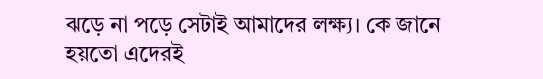ঝড়ে না পড়ে সেটাই আমাদের লক্ষ্য। কে জানে হয়তো এদেরই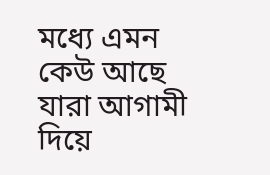মধ্যে এমন কেউ আছে যারা আগামী দিয়ে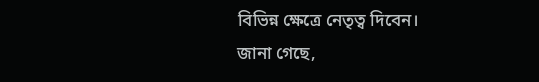বিভিন্ন ক্ষেত্রে নেতৃত্ব দিবেন।
জানা গেছে,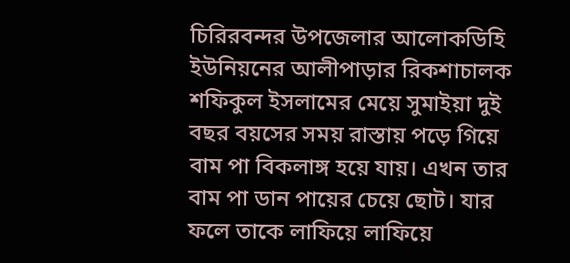চিরিরবন্দর উপজেলার আলোকডিহি ইউনিয়নের আলীপাড়ার রিকশাচালক শফিকুল ইসলামের মেয়ে সুমাইয়া দুই বছর বয়সের সময় রাস্তায় পড়ে গিয়ে বাম পা বিকলাঙ্গ হয়ে যায়। এখন তার বাম পা ডান পায়ের চেয়ে ছোট। যার ফলে তাকে লাফিয়ে লাফিয়ে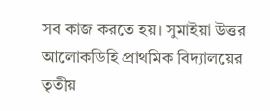সব কাজ করতে হয়। সুমাইয়া উত্তর আলোকডিহি প্রাথমিক বিদ্যালয়ের তৃতীয়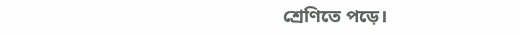শ্রেণিতে পড়ে।